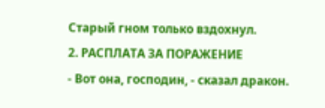Старый гном только вздохнул.
2. РАСПЛАТА ЗА ПОРАЖЕНИЕ
- Вот она, господин, - сказал дракон.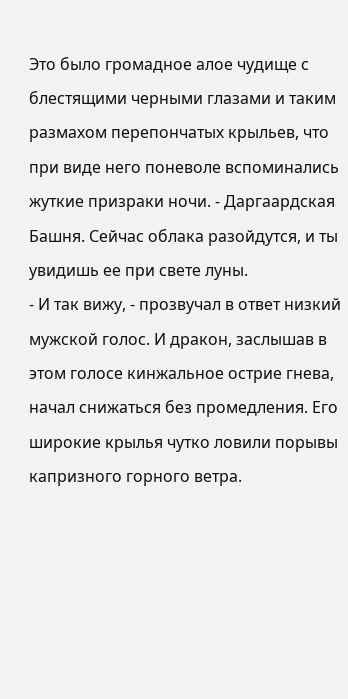Это было громадное алое чудище с блестящими черными глазами и таким размахом перепончатых крыльев, что при виде него поневоле вспоминались жуткие призраки ночи. - Даргаардская Башня. Сейчас облака разойдутся, и ты увидишь ее при свете луны.
- И так вижу, - прозвучал в ответ низкий мужской голос. И дракон, заслышав в этом голосе кинжальное острие гнева, начал снижаться без промедления. Его широкие крылья чутко ловили порывы капризного горного ветра.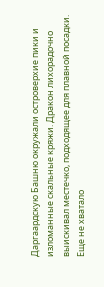Даргаардскую Башню окружали островерхие пики и изломанные скальные кряжи. Дракон лихорадочно выискивал местечко, подходящее для плавной посадки. Еще не хватало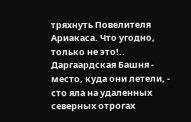тряхнуть Повелителя Ариакаса. Что угодно, только не это!..
Даргаардская Башня - место, куда они летели, - сто яла на удаленных северных отрогах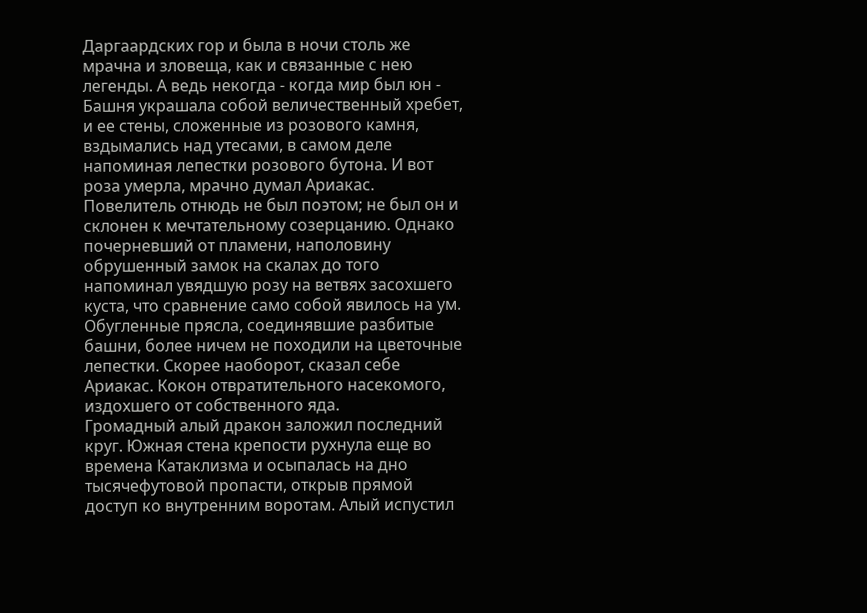Даргаардских гор и была в ночи столь же мрачна и зловеща, как и связанные с нею легенды. А ведь некогда - когда мир был юн - Башня украшала собой величественный хребет, и ее стены, сложенные из розового камня, вздымались над утесами, в самом деле напоминая лепестки розового бутона. И вот роза умерла, мрачно думал Ариакас. Повелитель отнюдь не был поэтом; не был он и склонен к мечтательному созерцанию. Однако почерневший от пламени, наполовину обрушенный замок на скалах до того напоминал увядшую розу на ветвях засохшего куста, что сравнение само собой явилось на ум. Обугленные прясла, соединявшие разбитые башни, более ничем не походили на цветочные лепестки. Скорее наоборот, сказал себе Ариакас. Кокон отвратительного насекомого, издохшего от собственного яда.
Громадный алый дракон заложил последний круг. Южная стена крепости рухнула еще во времена Катаклизма и осыпалась на дно тысячефутовой пропасти, открыв прямой доступ ко внутренним воротам. Алый испустил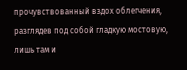прочувствованный вздох облегчения, разглядев под собой гладкую мостовую, лишь там и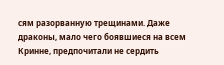сям разорванную трещинами. Даже драконы, мало чего боявшиеся на всем Кринне, предпочитали не сердить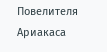Повелителя Ариакаса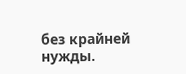без крайней нужды.